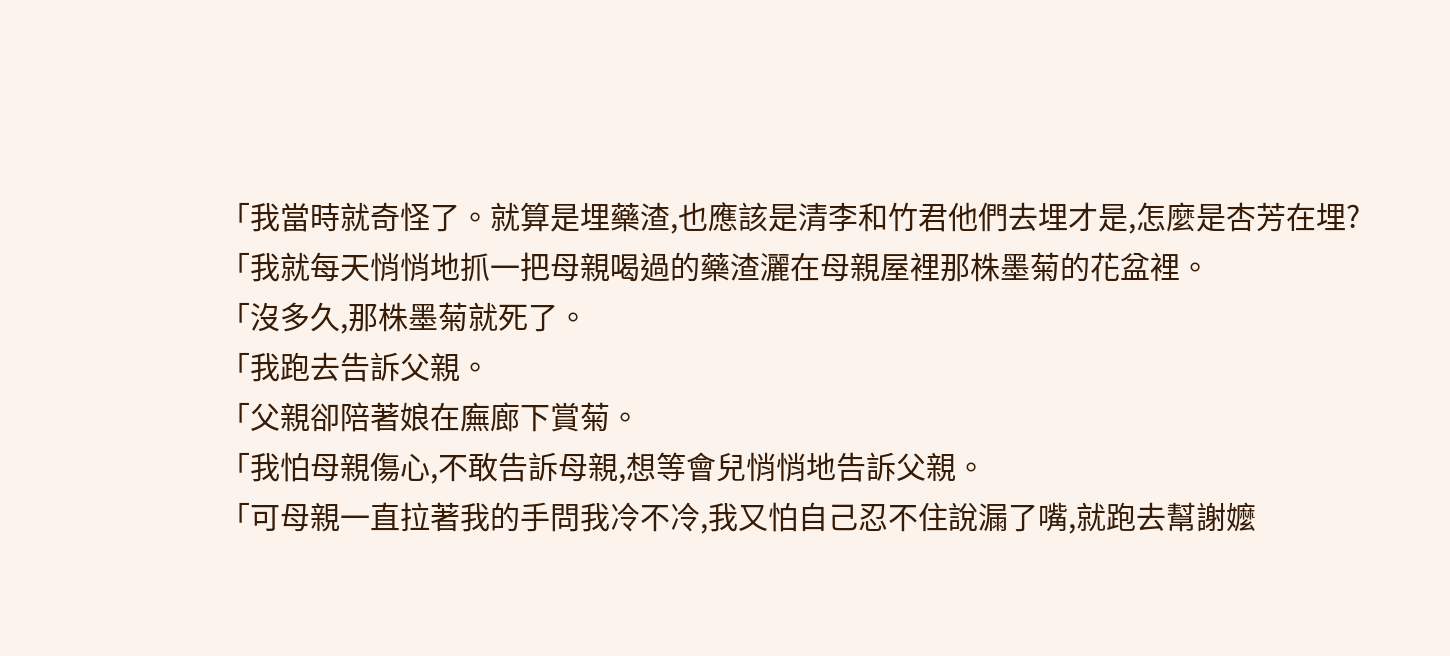「我當時就奇怪了。就算是埋藥渣,也應該是清李和竹君他們去埋才是,怎麼是杏芳在埋?
「我就每天悄悄地抓一把母親喝過的藥渣灑在母親屋裡那株墨菊的花盆裡。
「沒多久,那株墨菊就死了。
「我跑去告訴父親。
「父親卻陪著娘在廡廊下賞菊。
「我怕母親傷心,不敢告訴母親,想等會兒悄悄地告訴父親。
「可母親一直拉著我的手問我冷不冷,我又怕自己忍不住說漏了嘴,就跑去幫謝嬤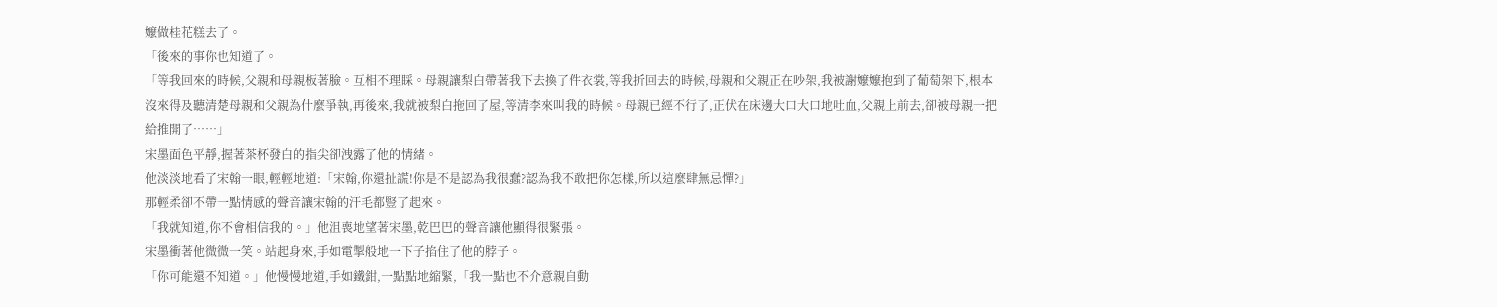嬤做桂花糕去了。
「後來的事你也知道了。
「等我回來的時候,父親和母親板著臉。互相不理睬。母親讓梨白帶著我下去換了件衣裳,等我折回去的時候,母親和父親正在吵架,我被謝嬤嬤抱到了葡萄架下,根本沒來得及聽清楚母親和父親為什麼爭執,再後來,我就被梨白拖回了屋,等清李來叫我的時候。母親已經不行了,正伏在床邊大口大口地吐血,父親上前去,卻被母親一把給推開了……」
宋墨面色平靜,握著茶杯發白的指尖卻洩露了他的情緒。
他淡淡地看了宋翰一眼,輕輕地道:「宋翰,你還扯謊!你是不是認為我很蠢?認為我不敢把你怎樣,所以這麼肆無忌憚?」
那輕柔卻不帶一點情感的聲音讓宋翰的汗毛都豎了起來。
「我就知道,你不會相信我的。」他沮喪地望著宋墨,乾巴巴的聲音讓他顯得很緊張。
宋墨衝著他微微一笑。站起身來,手如電掣般地一下子掐住了他的脖子。
「你可能還不知道。」他慢慢地道,手如鐵鉗,一點點地縮緊,「我一點也不介意親自動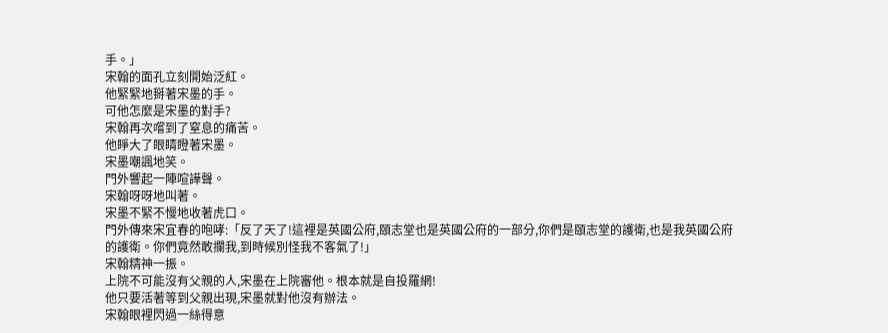手。」
宋翰的面孔立刻開始泛紅。
他緊緊地掰著宋墨的手。
可他怎麼是宋墨的對手?
宋翰再次嚐到了窒息的痛苦。
他睜大了眼睛瞪著宋墨。
宋墨嘲諷地笑。
門外響起一陣喧譁聲。
宋翰呀呀地叫著。
宋墨不緊不慢地收著虎口。
門外傳來宋宜春的咆哮:「反了天了!這裡是英國公府,頤志堂也是英國公府的一部分,你們是頤志堂的護衛,也是我英國公府的護衛。你們竟然敢攔我,到時候別怪我不客氣了!」
宋翰精神一振。
上院不可能沒有父親的人,宋墨在上院審他。根本就是自投羅網!
他只要活著等到父親出現,宋墨就對他沒有辦法。
宋翰眼裡閃過一絲得意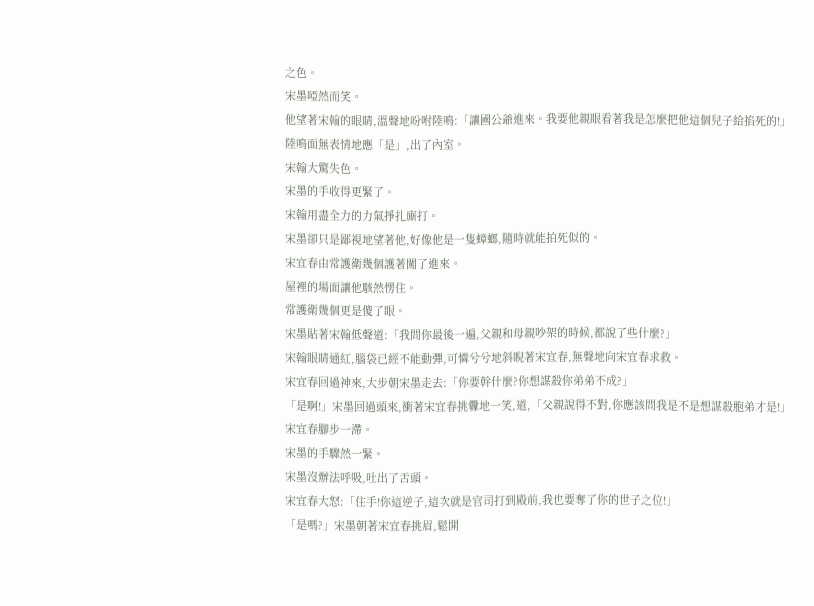之色。
宋墨啞然而笑。
他望著宋翰的眼睛,溫聲地吩咐陸鳴:「讓國公爺進來。我要他親眼看著我是怎麼把他這個兒子給掐死的!」
陸鳴面無表情地應「是」,出了內室。
宋翰大驚失色。
宋墨的手收得更緊了。
宋翰用盡全力的力氣掙扎廝打。
宋墨卻只是鄙視地望著他,好像他是一隻蟑螂,隨時就能拍死似的。
宋宜春由常護衛幾個護著闖了進來。
屋裡的場面讓他駭然愣住。
常護衛幾個更是傻了眼。
宋墨貼著宋翰低聲道:「我問你最後一遍,父親和母親吵架的時候,都說了些什麼?」
宋翰眼睛通紅,腦袋已經不能動彈,可憐兮兮地斜睨著宋宜春,無聲地向宋宜春求救。
宋宜春回過神來,大步朝宋墨走去:「你要幹什麼?你想謀殺你弟弟不成?」
「是啊!」宋墨回過頭來,衝著宋宜春挑釁地一笑,道,「父親說得不對,你應該問我是不是想謀殺胞弟才是!」
宋宜春腳步一滯。
宋墨的手驟然一緊。
宋墨沒辦法呼吸,吐出了舌頭。
宋宜春大怒:「住手!你這逆子,這次就是官司打到殿前,我也要奪了你的世子之位!」
「是嗎?」宋墨朝著宋宜春挑眉,鬆開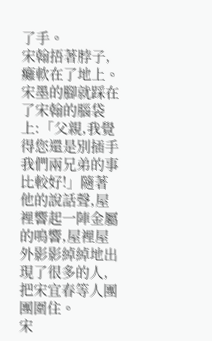了手。
宋翰捂著脖子,癱軟在了地上。
宋墨的腳就踩在了宋翰的腦袋上:「父親,我覺得您還是別插手我們兩兄弟的事比較好!」隨著他的說話聲,屋裡響起一陣金屬的鳴響,屋裡屋外影影綽綽地出現了很多的人,把宋宜春等人團團圍住。
宋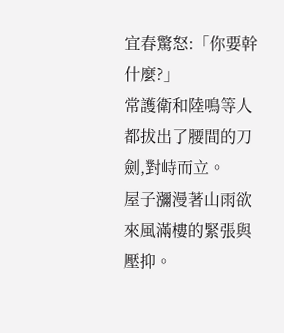宜春驚怒:「你要幹什麼?」
常護衛和陸鳴等人都拔出了腰間的刀劍,對峙而立。
屋子瀰漫著山雨欲來風滿樓的緊張與壓抑。